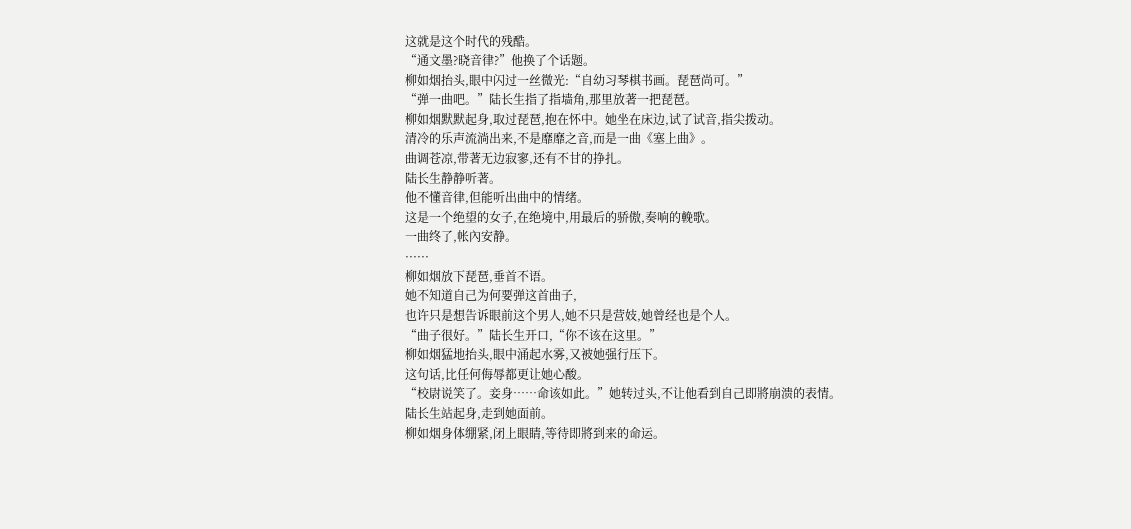这就是这个时代的残酷。
“通文墨?晓音律?”他换了个话题。
柳如烟抬头,眼中闪过一丝微光:“自幼习琴棋书画。琵琶尚可。”
“弹一曲吧。”陆长生指了指墙角,那里放著一把琵琶。
柳如烟默默起身,取过琵琶,抱在怀中。她坐在床边,试了试音,指尖拨动。
清冷的乐声流淌出来,不是靡靡之音,而是一曲《塞上曲》。
曲调苍凉,带著无边寂寥,还有不甘的挣扎。
陆长生静静听著。
他不懂音律,但能听出曲中的情绪。
这是一个绝望的女子,在绝境中,用最后的骄傲,奏响的輓歌。
一曲终了,帐內安静。
······
柳如烟放下琵琶,垂首不语。
她不知道自己为何要弹这首曲子,
也许只是想告诉眼前这个男人,她不只是营妓,她曾经也是个人。
“曲子很好。”陆长生开口,“你不该在这里。”
柳如烟猛地抬头,眼中涌起水雾,又被她强行压下。
这句话,比任何侮辱都更让她心酸。
“校尉说笑了。妾身……命该如此。”她转过头,不让他看到自己即將崩溃的表情。
陆长生站起身,走到她面前。
柳如烟身体绷紧,闭上眼睛,等待即將到来的命运。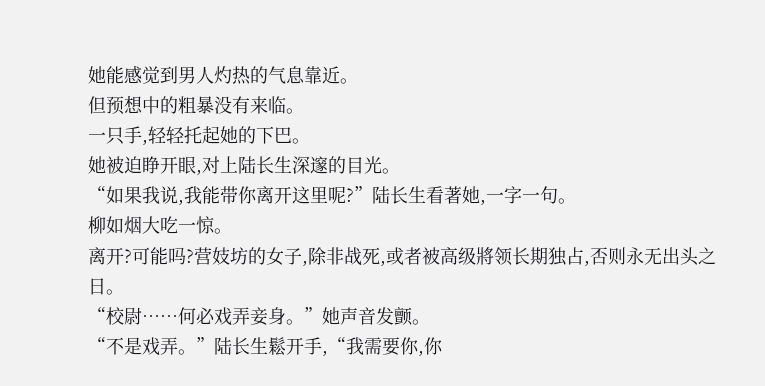她能感觉到男人灼热的气息靠近。
但预想中的粗暴没有来临。
一只手,轻轻托起她的下巴。
她被迫睁开眼,对上陆长生深邃的目光。
“如果我说,我能带你离开这里呢?”陆长生看著她,一字一句。
柳如烟大吃一惊。
离开?可能吗?营妓坊的女子,除非战死,或者被高级將领长期独占,否则永无出头之日。
“校尉……何必戏弄妾身。”她声音发颤。
“不是戏弄。”陆长生鬆开手,“我需要你,你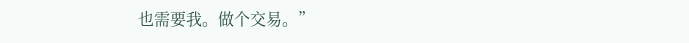也需要我。做个交易。”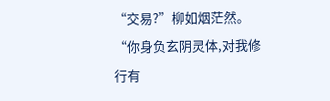“交易?”柳如烟茫然。
“你身负玄阴灵体,对我修行有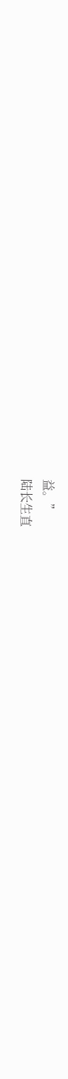益。”
陆长生直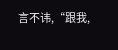言不讳,“跟我,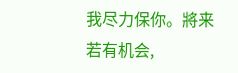我尽力保你。將来若有机会,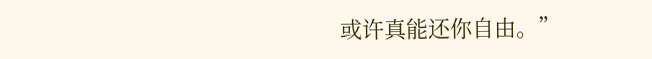或许真能还你自由。”